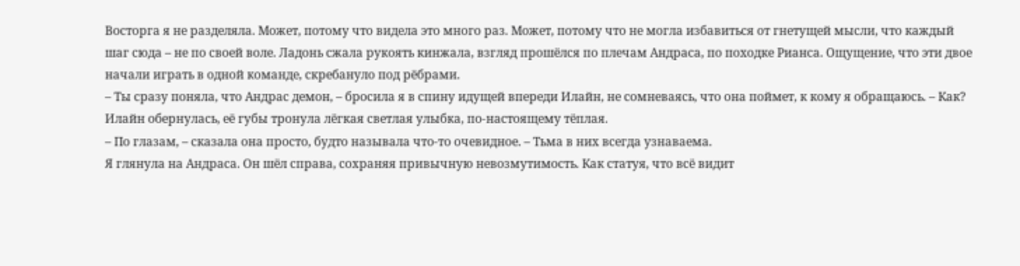Восторга я не разделяла. Может, потому что видела это много раз. Может, потому что не могла избавиться от гнетущей мысли, что каждый шаг сюда – не по своей воле. Ладонь сжала рукоять кинжала, взгляд прошёлся по плечам Андраса, по походке Рианса. Ощущение, что эти двое начали играть в одной команде, скребануло под рёбрами.
– Ты сразу поняла, что Андрас демон, – бросила я в спину идущей впереди Илайн, не сомневаясь, что она поймет, к кому я обращаюсь. – Как?
Илайн обернулась, её губы тронула лёгкая светлая улыбка, по-настоящему тёплая.
– По глазам, – сказала она просто, будто называла что-то очевидное. – Тьма в них всегда узнаваема.
Я глянула на Андраса. Он шёл справа, сохраняя привычную невозмутимость. Как статуя, что всё видит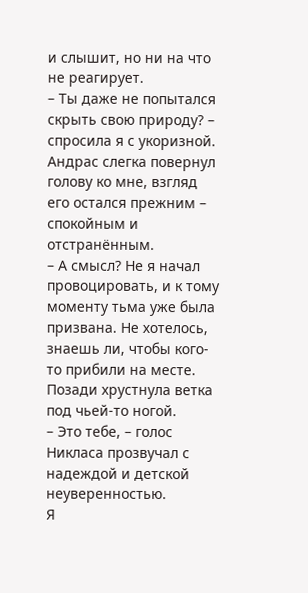и слышит, но ни на что не реагирует.
– Ты даже не попытался скрыть свою природу? – спросила я с укоризной.
Андрас слегка повернул голову ко мне, взгляд его остался прежним – спокойным и отстранённым.
– А смысл? Не я начал провоцировать, и к тому моменту тьма уже была призвана. Не хотелось, знаешь ли, чтобы кого-то прибили на месте.
Позади хрустнула ветка под чьей-то ногой.
– Это тебе, – голос Никласа прозвучал с надеждой и детской неуверенностью.
Я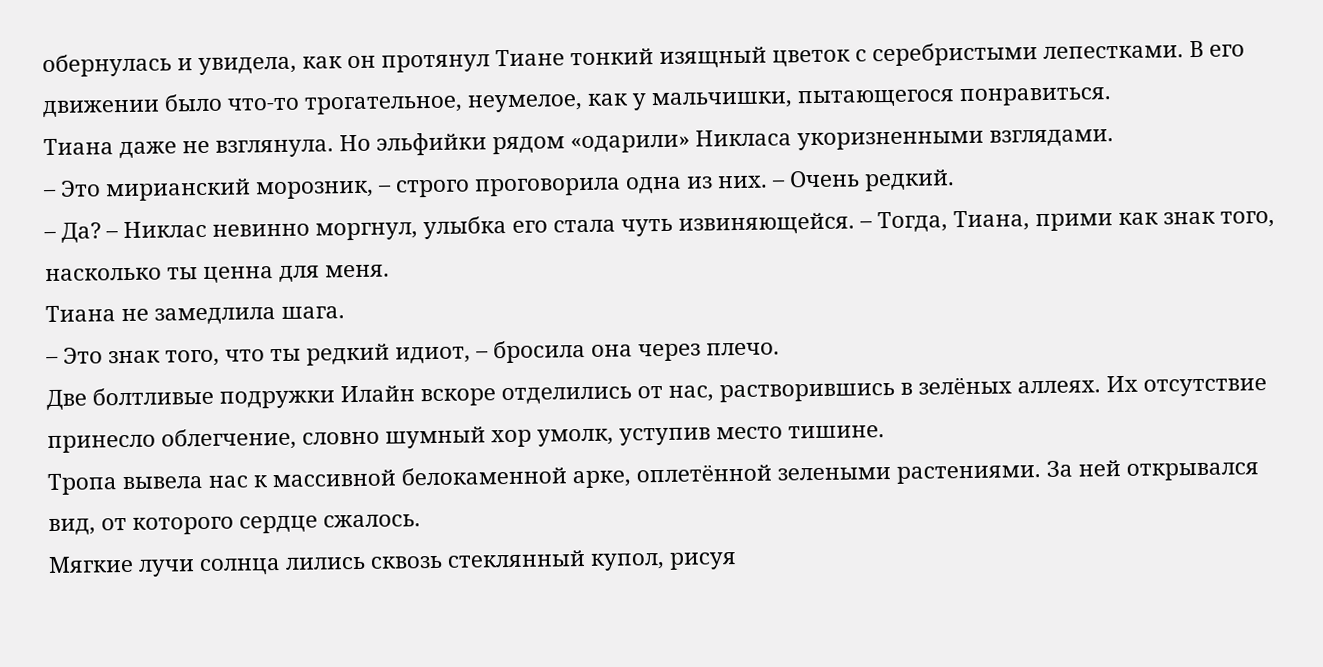обернулась и увидела, как он протянул Тиане тонкий изящный цветок с серебристыми лепестками. В его движении было что-то трогательное, неумелое, как у мальчишки, пытающегося понравиться.
Тиана даже не взглянула. Но эльфийки рядом «одарили» Никласа укоризненными взглядами.
– Это мирианский морозник, – строго проговорила одна из них. – Очень редкий.
– Да? – Никлас невинно моргнул, улыбка его стала чуть извиняющейся. – Тогда, Тиана, прими как знак того, насколько ты ценна для меня.
Тиана не замедлила шага.
– Это знак того, что ты редкий идиот, – бросила она через плечо.
Две болтливые подружки Илайн вскоре отделились от нас, растворившись в зелёных аллеях. Их отсутствие принесло облегчение, словно шумный хор умолк, уступив место тишине.
Тропа вывела нас к массивной белокаменной арке, оплетённой зелеными растениями. За ней открывался вид, от которого сердце сжалось.
Мягкие лучи солнца лились сквозь стеклянный купол, рисуя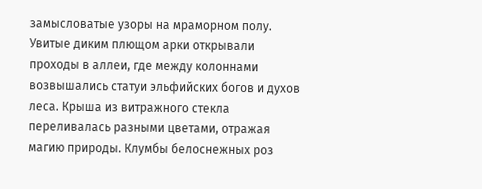замысловатые узоры на мраморном полу. Увитые диким плющом арки открывали проходы в аллеи, где между колоннами возвышались статуи эльфийских богов и духов леса. Крыша из витражного стекла переливалась разными цветами, отражая магию природы. Клумбы белоснежных роз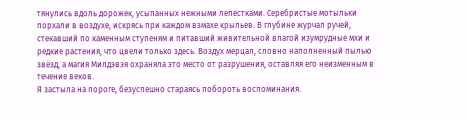тянулись вдоль дорожек, усыпанных нежными лепестками. Серебристые мотыльки порхали в воздухе, искрясь при каждом взмахе крыльев. В глубине журчал ручей, стекавший по каменным ступеням и питавший живительной влагой изумрудные мхи и редкие растения, что цвели только здесь. Воздух мерцал, словно наполненный пылью звёзд, а магия Милдэвэя охраняла это место от разрушения, оставляя его неизменным в течение веков.
Я застыла на пороге, безуспешно стараясь побороть воспоминания.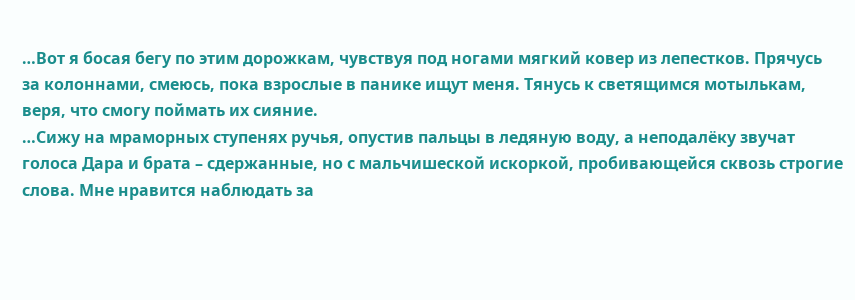…Вот я босая бегу по этим дорожкам, чувствуя под ногами мягкий ковер из лепестков. Прячусь за колоннами, смеюсь, пока взрослые в панике ищут меня. Тянусь к светящимся мотылькам, веря, что смогу поймать их сияние.
…Сижу на мраморных ступенях ручья, опустив пальцы в ледяную воду, а неподалёку звучат голоса Дара и брата – сдержанные, но с мальчишеской искоркой, пробивающейся сквозь строгие слова. Мне нравится наблюдать за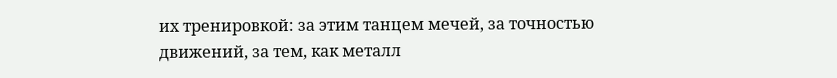их тренировкой: за этим танцем мечей, за точностью движений, за тем, как металл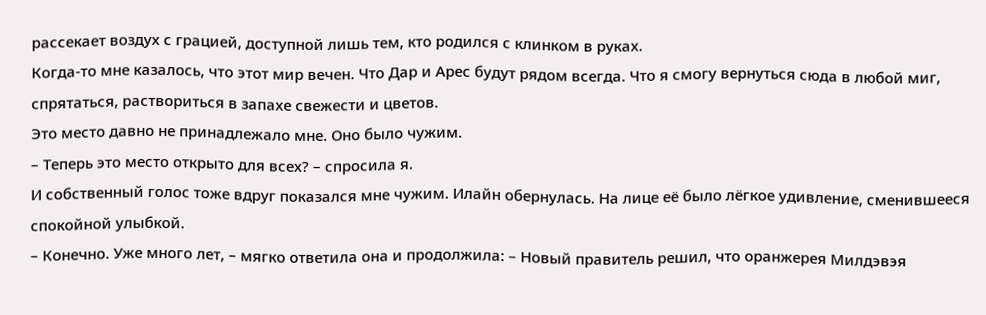рассекает воздух с грацией, доступной лишь тем, кто родился с клинком в руках.
Когда-то мне казалось, что этот мир вечен. Что Дар и Арес будут рядом всегда. Что я смогу вернуться сюда в любой миг, спрятаться, раствориться в запахе свежести и цветов.
Это место давно не принадлежало мне. Оно было чужим.
– Теперь это место открыто для всех? – спросила я.
И собственный голос тоже вдруг показался мне чужим. Илайн обернулась. На лице её было лёгкое удивление, сменившееся спокойной улыбкой.
– Конечно. Уже много лет, – мягко ответила она и продолжила: – Новый правитель решил, что оранжерея Милдэвэя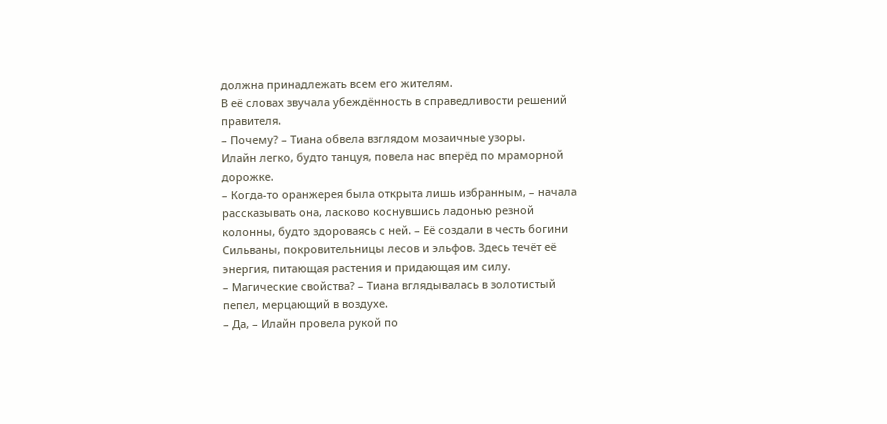должна принадлежать всем его жителям.
В её словах звучала убеждённость в справедливости решений правителя.
– Почему? – Тиана обвела взглядом мозаичные узоры.
Илайн легко, будто танцуя, повела нас вперёд по мраморной дорожке.
– Когда-то оранжерея была открыта лишь избранным, – начала рассказывать она, ласково коснувшись ладонью резной колонны, будто здороваясь с ней. – Её создали в честь богини Сильваны, покровительницы лесов и эльфов. Здесь течёт её энергия, питающая растения и придающая им силу.
– Магические свойства? – Тиана вглядывалась в золотистый пепел, мерцающий в воздухе.
– Да, – Илайн провела рукой по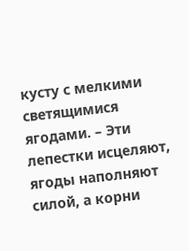кусту с мелкими светящимися ягодами. – Эти лепестки исцеляют, ягоды наполняют силой, а корни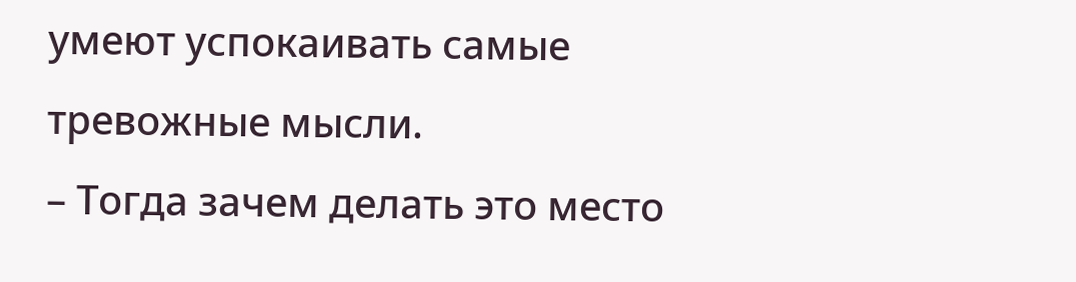умеют успокаивать самые тревожные мысли.
– Тогда зачем делать это место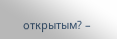открытым? –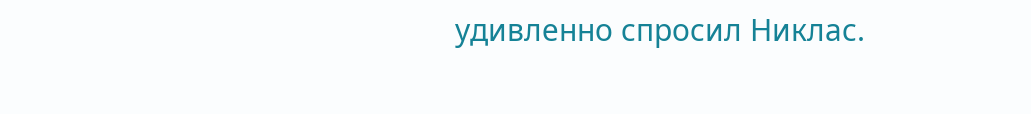удивленно спросил Никлас.